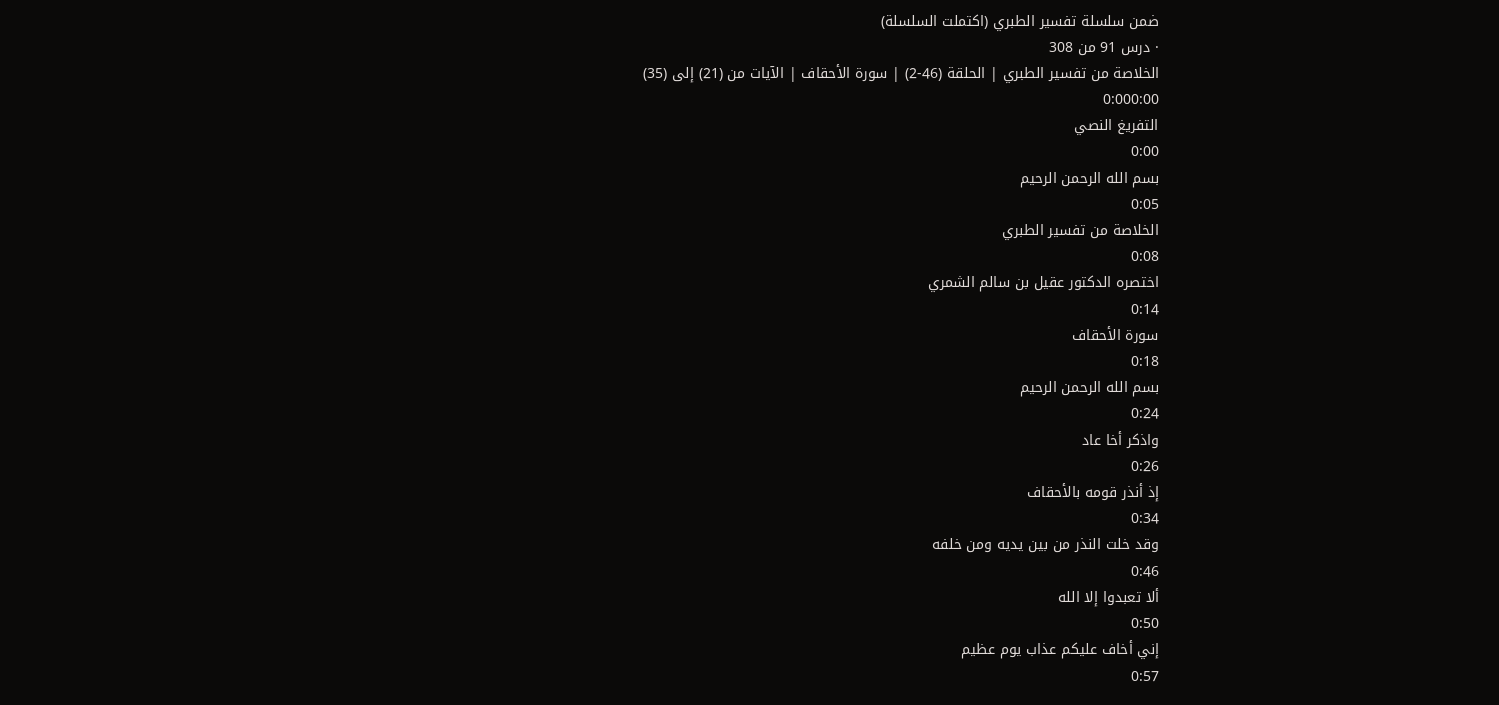ضمن سلسلة تفسير الطبري (اكتملت السلسلة)
· درس 91 من 308
الخلاصة من تفسير الطبري | الحلقة (46-2) | سورة الأحقاف | الآيات من (21) إلى (35)
0:000:00
التفريغ النصي
0:00
بسم الله الرحمن الرحيم
0:05
الخلاصة من تفسير الطبري
0:08
اختصره الدكتور عقيل بن سالم الشمري
0:14
سورة الأحقاف
0:18
بسم الله الرحمن الرحيم
0:24
واذكر أخا عاد
0:26
إذ أنذر قومه بالأحقاف
0:34
وقد خلت النذر من بين يديه ومن خلفه
0:46
ألا تعبدوا إلا الله
0:50
إني أخاف عليكم عذاب يوم عظيم
0:57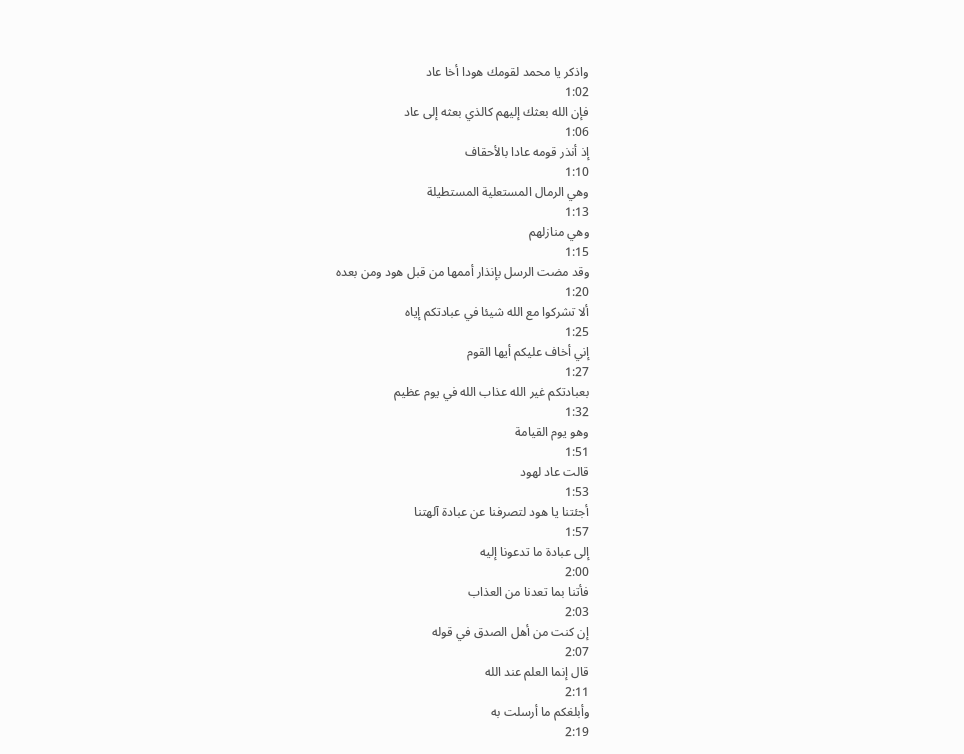واذكر يا محمد لقومك هودا أخا عاد
1:02
فإن الله بعثك إليهم كالذي بعثه إلى عاد
1:06
إذ أنذر قومه عادا بالأحقاف
1:10
وهي الرمال المستعلية المستطيلة
1:13
وهي منازلهم
1:15
وقد مضت الرسل بإنذار أممها من قبل هود ومن بعده
1:20
ألا تشركوا مع الله شيئا في عبادتكم إياه
1:25
إني أخاف عليكم أيها القوم
1:27
بعبادتكم غير الله عذاب الله في يوم عظيم
1:32
وهو يوم القيامة
1:51
قالت عاد لهود
1:53
أجئتنا يا هود لتصرفنا عن عبادة آلهتنا
1:57
إلى عبادة ما تدعونا إليه
2:00
فأتنا بما تعدنا من العذاب
2:03
إن كنت من أهل الصدق في قوله
2:07
قال إنما العلم عند الله
2:11
وأبلغكم ما أرسلت به
2:19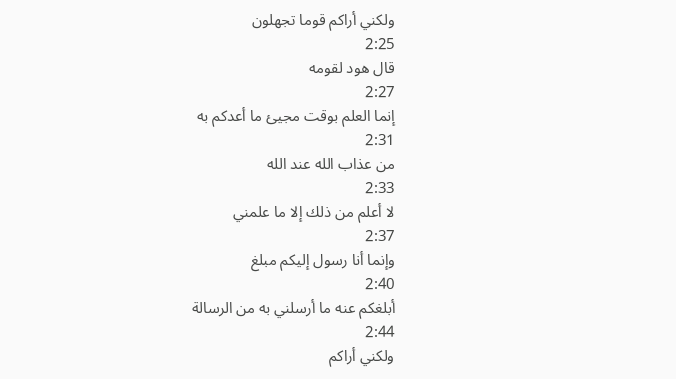ولكني أراكم قوما تجهلون
2:25
قال هود لقومه
2:27
إنما العلم بوقت مجيئ ما أعدكم به
2:31
من عذاب الله عند الله
2:33
لا أعلم من ذلك إلا ما علمني
2:37
وإنما أنا رسول إليكم مبلغ
2:40
أبلغكم عنه ما أرسلني به من الرسالة
2:44
ولكني أراكم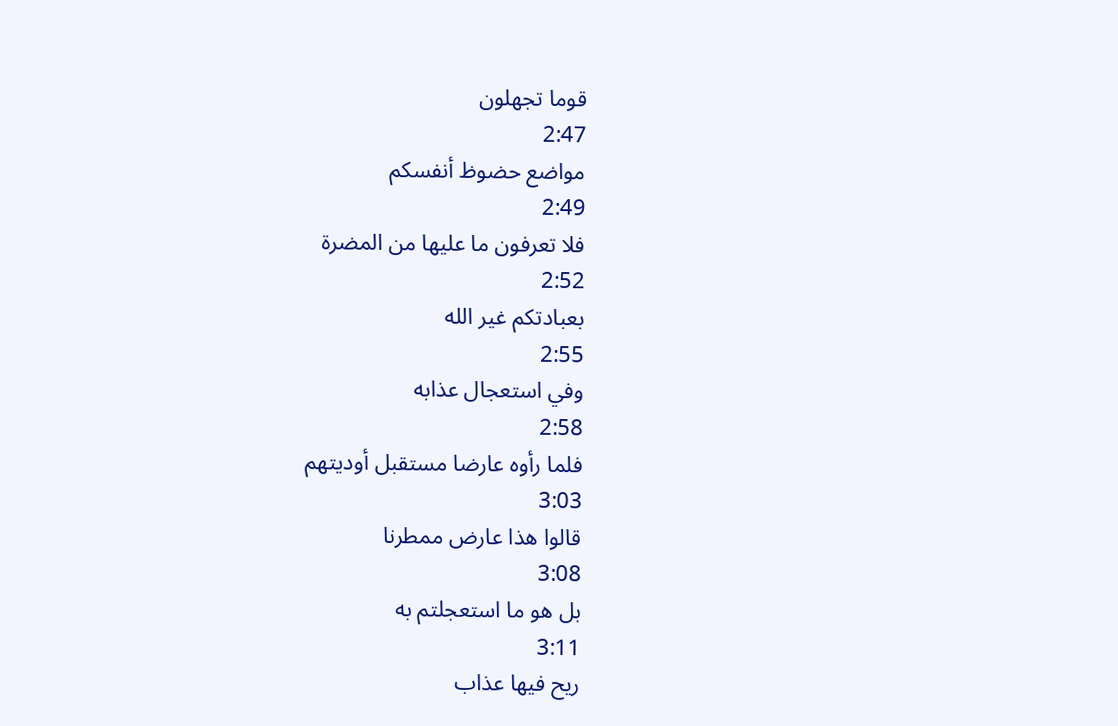قوما تجهلون
2:47
مواضع حضوظ أنفسكم
2:49
فلا تعرفون ما عليها من المضرة
2:52
بعبادتكم غير الله
2:55
وفي استعجال عذابه
2:58
فلما رأوه عارضا مستقبل أوديتهم
3:03
قالوا هذا عارض ممطرنا
3:08
بل هو ما استعجلتم به
3:11
ريح فيها عذاب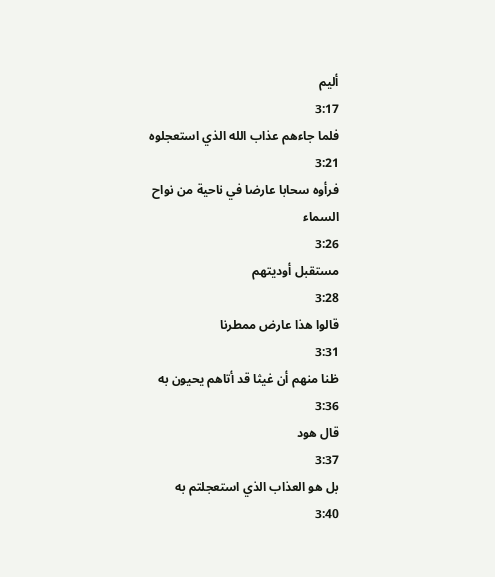أليم
3:17
فلما جاءهم عذاب الله الذي استعجلوه
3:21
فرأوه سحابا عارضا في ناحية من نواح السماء
3:26
مستقبل أوديتهم
3:28
قالوا هذا عارض ممطرنا
3:31
ظنا منهم أن غيثا قد أتاهم يحيون به
3:36
قال هود
3:37
بل هو العذاب الذي استعجلتم به
3:40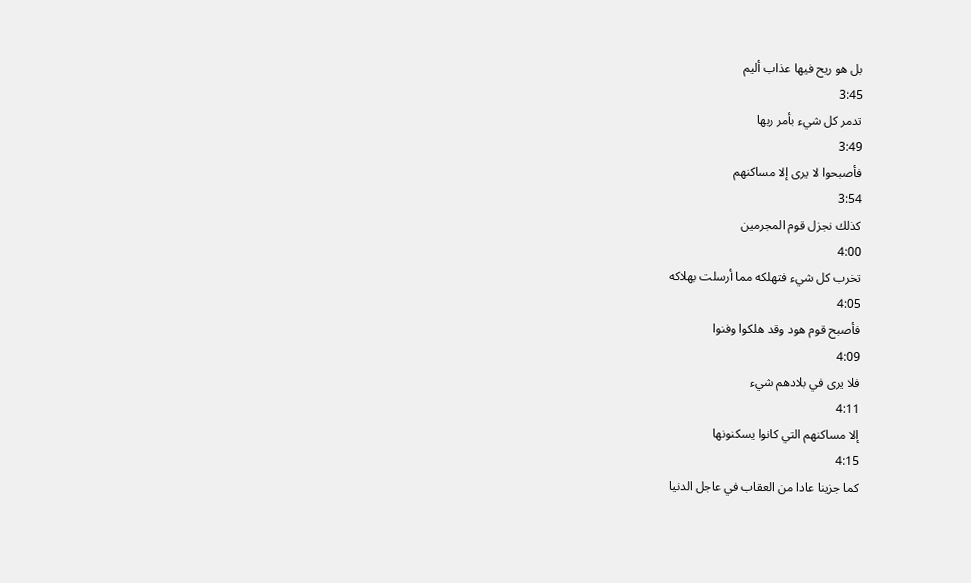بل هو ريح فيها عذاب أليم
3:45
تدمر كل شيء بأمر ربها
3:49
فأصبحوا لا يرى إلا مساكنهم
3:54
كذلك نجزل قوم المجرمين
4:00
تخرب كل شيء فتهلكه مما أرسلت بهلاكه
4:05
فأصبح قوم هود وقد هلكوا وفنوا
4:09
فلا يرى في بلادهم شيء
4:11
إلا مساكنهم التي كانوا يسكنونها
4:15
كما جزينا عادا من العقاب في عاجل الدنيا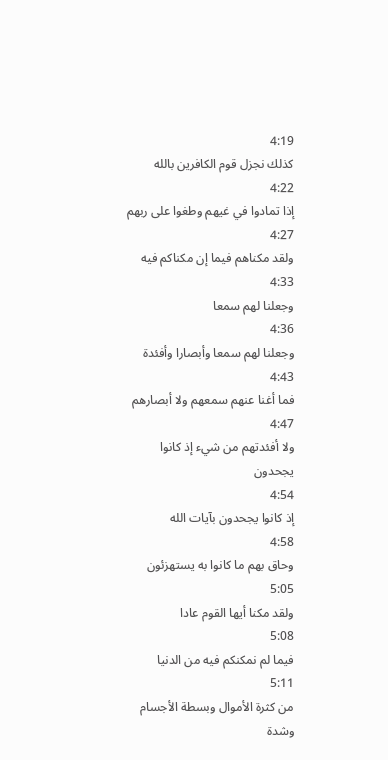4:19
كذلك نجزل قوم الكافرين بالله
4:22
إذا تمادوا في غيهم وطغوا على ربهم
4:27
ولقد مكناهم فيما إن مكناكم فيه
4:33
وجعلنا لهم سمعا
4:36
وجعلنا لهم سمعا وأبصارا وأفئدة
4:43
فما أغنا عنهم سمعهم ولا أبصارهم
4:47
ولا أفئدتهم من شيء إذ كانوا يجحدون
4:54
إذ كانوا يجحدون بآيات الله
4:58
وحاق بهم ما كانوا به يستهزئون
5:05
ولقد مكنا أيها القوم عادا
5:08
فيما لم نمكنكم فيه من الدنيا
5:11
من كثرة الأموال وبسطة الأجسام وشدة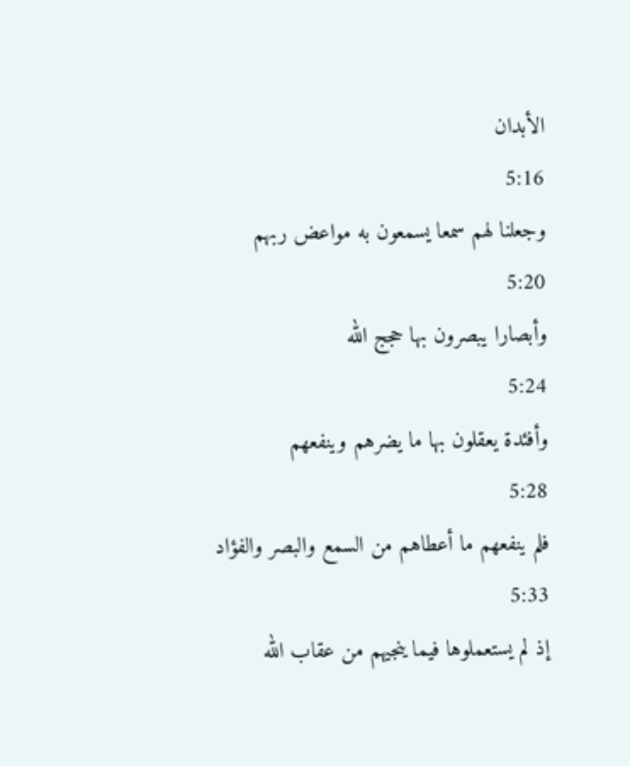الأبدان
5:16
وجعلنا لهم سمعا يسمعون به مواعض ربهم
5:20
وأبصارا يبصرون بها حجج الله
5:24
وأفئدة يعقلون بها ما يضرهم وينفعهم
5:28
فلم ينفعهم ما أعطاهم من السمع والبصر والفؤاد
5:33
إذ لم يستعملوها فيما ينجيهم من عقاب الله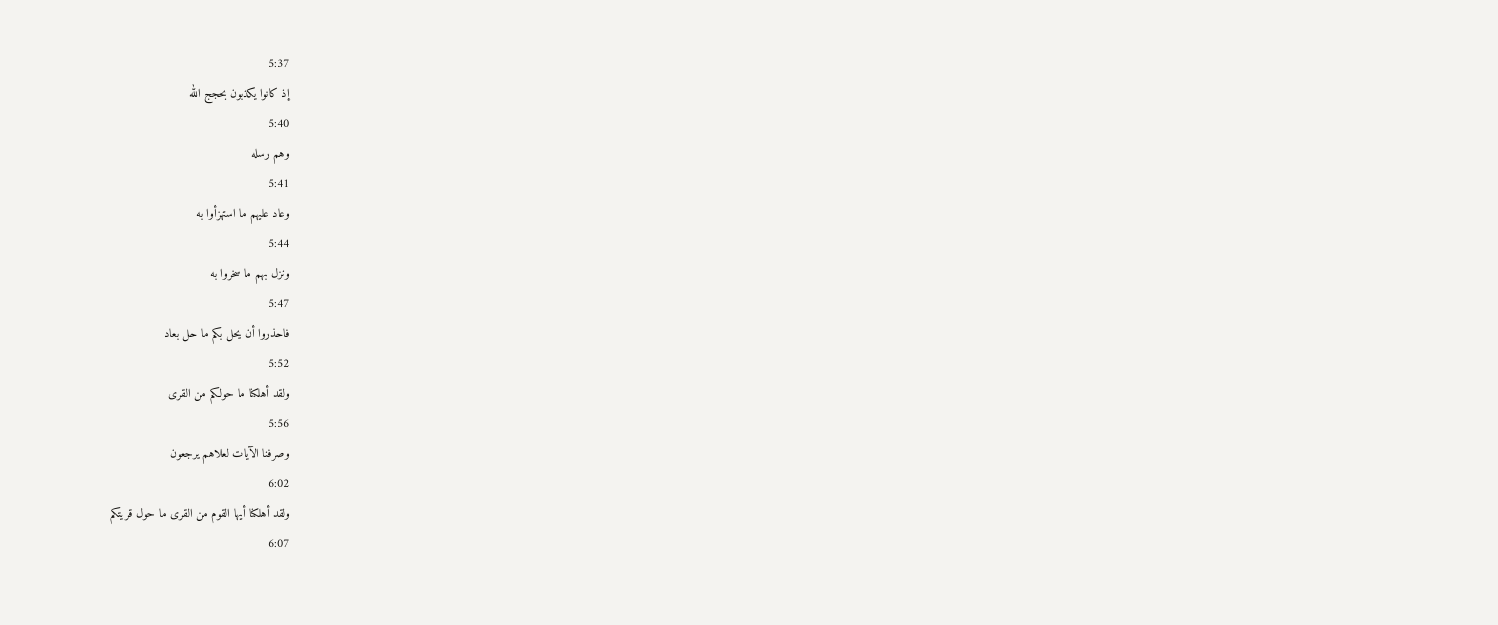5:37
إذ كانوا يكذبون بحجج الله
5:40
وهم رسله
5:41
وعاد عليهم ما استهزأوا به
5:44
ونزل بهم ما سخروا به
5:47
فاحذروا أن يحل بكم ما حل بعاد
5:52
ولقد أهلكنا ما حولكم من القرى
5:56
وصرفنا الآيات لعلاهم يرجعون
6:02
ولقد أهلكنا أيها القوم من القرى ما حول قريتكم
6:07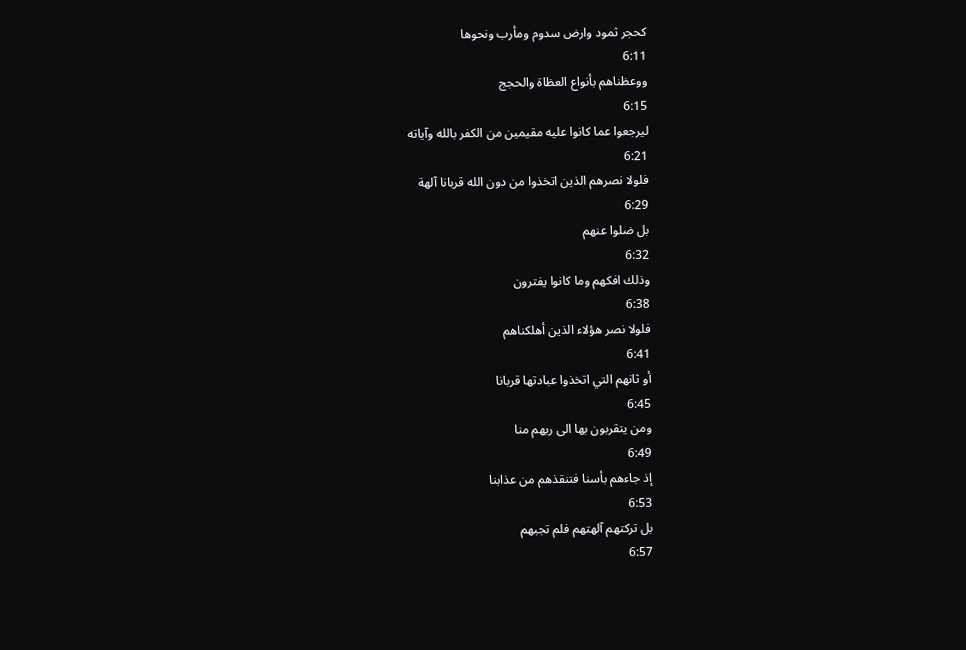كحجر ثمود وارض سدوم ومأرب ونحوها
6:11
ووعظناهم بأنواع العظاة والحجج
6:15
ليرجعوا عما كانوا عليه مقيمين من الكفر بالله وآياته
6:21
فلولا نصرهم الذين اتخذوا من دون الله قربانا آلهة
6:29
بل ضلوا عنهم
6:32
وذلك افكهم وما كانوا يفترون
6:38
فلولا نصر هؤلاء الذين أهلكناهم
6:41
أو ثانهم التي اتخذوا عبادتها قربانا
6:45
ومن يتقربون بها الى ربهم منا
6:49
إذ جاءهم بأسنا فتنقذهم من عذابنا
6:53
بل تركتهم آلهتهم فلم تجبهم
6:57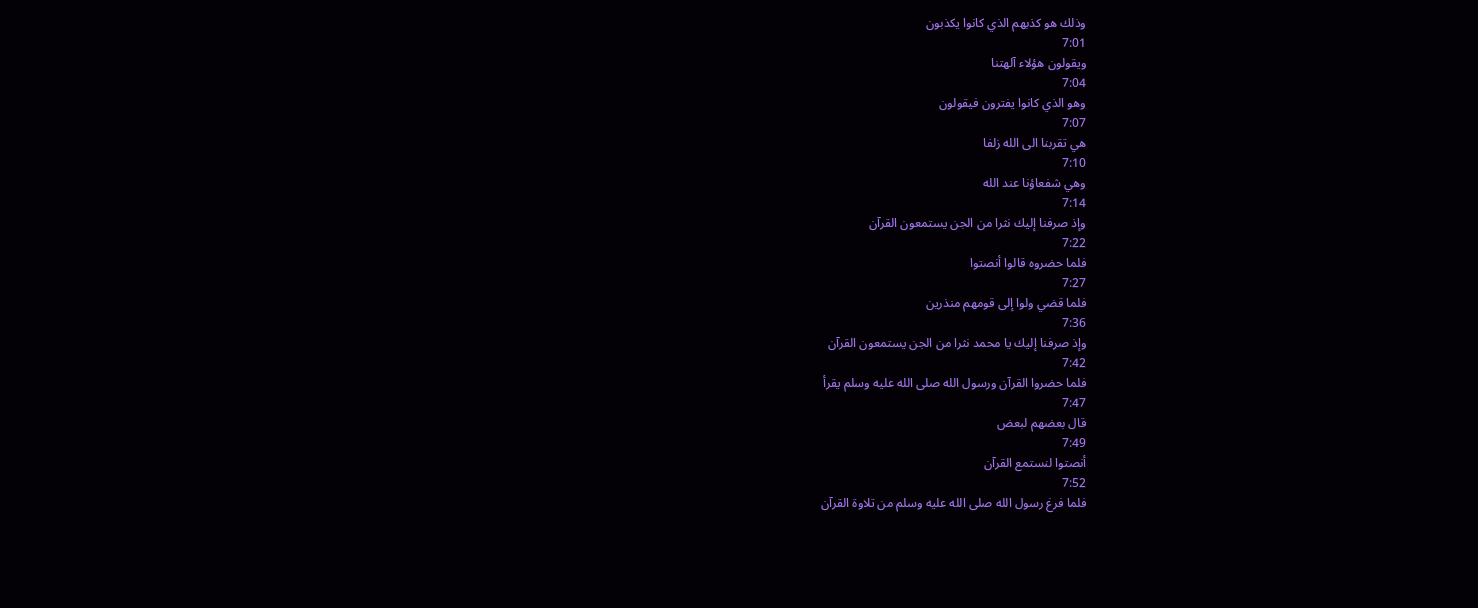وذلك هو كذبهم الذي كانوا يكذبون
7:01
ويقولون هؤلاء آلهتنا
7:04
وهو الذي كانوا يفترون فيقولون
7:07
هي تقربنا الى الله زلفا
7:10
وهي شفعاؤنا عند الله
7:14
وإذ صرفنا إليك نثرا من الجن يستمعون القرآن
7:22
فلما حضروه قالوا أنصتوا
7:27
فلما قضي ولوا إلى قومهم منذرين
7:36
وإذ صرفنا إليك يا محمد نثرا من الجن يستمعون القرآن
7:42
فلما حضروا القرآن ورسول الله صلى الله عليه وسلم يقرأ
7:47
قال بعضهم لبعض
7:49
أنصتوا لنستمع القرآن
7:52
فلما فرغ رسول الله صلى الله عليه وسلم من تلاوة القرآن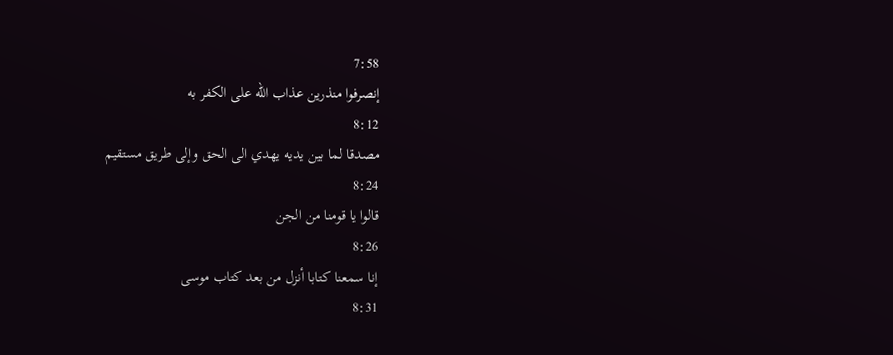7:58
إنصرفوا منذرين عذاب الله على الكفر به
8:12
مصدقا لما بين يديه يهدي الى الحق وإلى طريق مستقيم
8:24
قالوا يا قومنا من الجن
8:26
إنا سمعنا كتابا أنزل من بعد كتاب موسى
8:31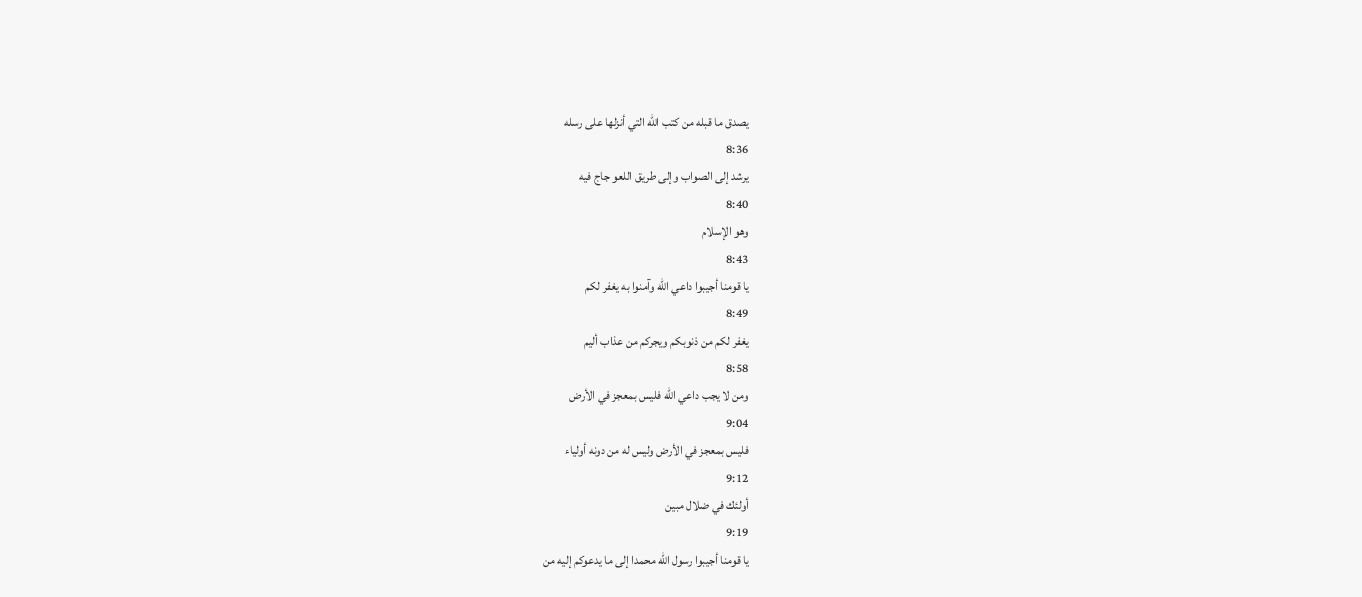يصدق ما قبله من كتب الله التي أنزلها على رسله
8:36
يرشد إلى الصواب وإلى طريق اللعو جاج فيه
8:40
وهو الإسلام
8:43
يا قومنا أجيبوا داعي الله وآمنوا به يغفر لكم
8:49
يغفر لكم من ذنوبكم ويجركم من عذاب أليم
8:58
ومن لا يجب داعي الله فليس بمعجز في الأرض
9:04
فليس بمعجز في الأرض وليس له من دونه أولياء
9:12
أولئك في ضلال مبين
9:19
يا قومنا أجيبوا رسول الله محمدا إلى ما يدعوكم إليه من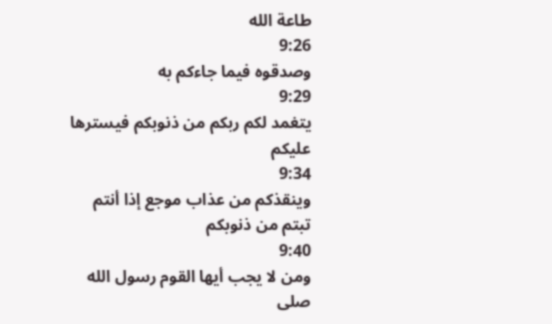طاعة الله
9:26
وصدقوه فيما جاءكم به
9:29
يتغمد لكم ربكم من ذنوبكم فيسترها عليكم
9:34
وينقذكم من عذاب موجع إذا أنتم تبتم من ذنوبكم
9:40
ومن لا يجب أيها القوم رسول الله صلى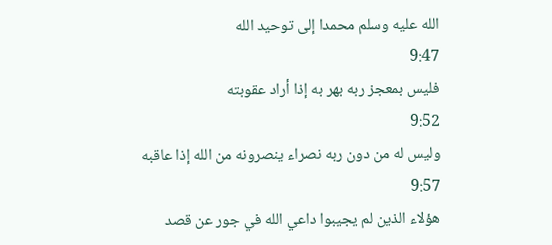الله عليه وسلم محمدا إلى توحيد الله
9:47
فليس بمعجز ربه بهر به إذا أراد عقوبته
9:52
وليس له من دون ربه نصراء ينصرونه من الله إذا عاقبه
9:57
هؤلاء الذين لم يجيبوا داعي الله في جور عن قصد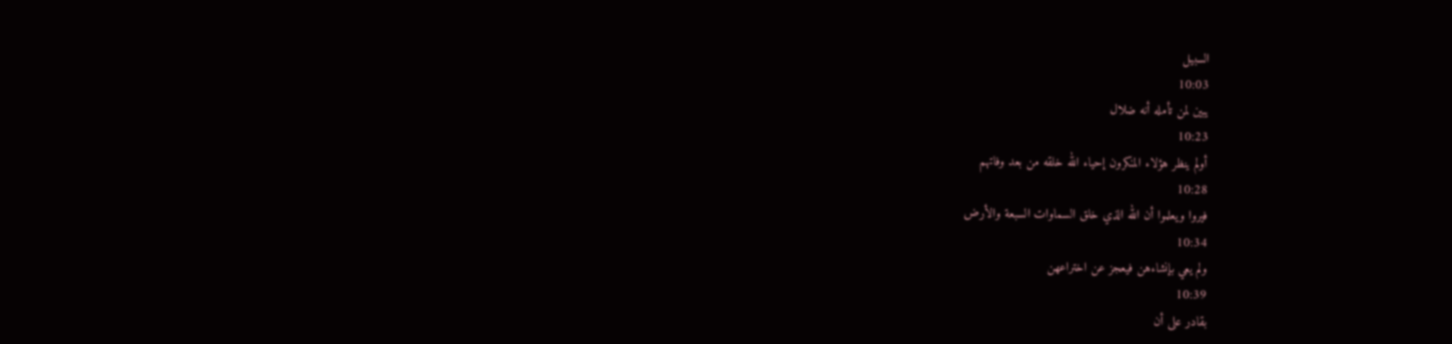السبيل
10:03
يبين لمن تأمله أنه ضلال
10:23
أولم ينظر هؤلاء المنكرون إحياء الله خلقه من بعد وفاتهم
10:28
فيروا ويعلموا أن الله الذي خلق السماوات السبعة والأرض
10:34
ولم يعي بإنشاءهن فيعجز عن اختراعهن
10:39
بقادر على أن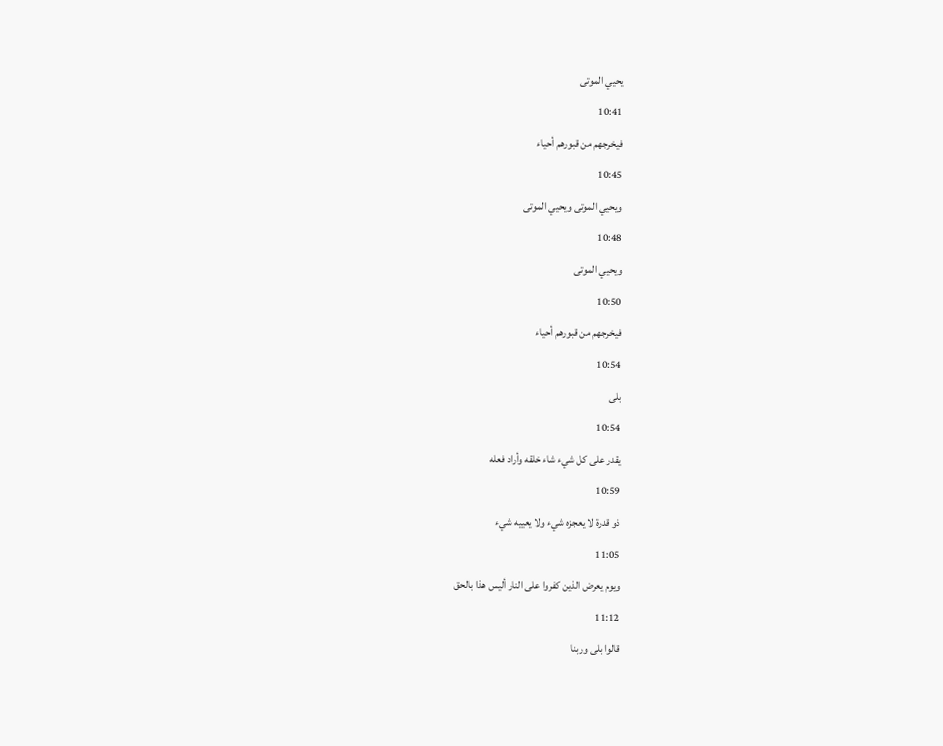يحيي الموتى
10:41
فيخرجهم من قبورهم أحياء
10:45
ويحيي الموتى ويحيي الموتى
10:48
ويحيي الموتى
10:50
فيخرجهم من قبورهم أحياء
10:54
بلى
10:54
يقدر على كل شيء شاء خلقه وأراد فعله
10:59
ذو قدرة لا يعجزه شيء ولا يعييه شيء
11:05
ويوم يعرض الذين كفروا على النار أليس هذا بالحق
11:12
قالوا بلى وربنا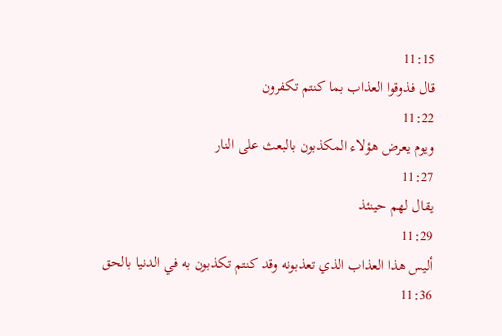11:15
قال فذوقوا العذاب بما كنتم تكفرون
11:22
ويوم يعرض هؤلاء المكذبون بالبعث على النار
11:27
يقال لهم حينئذ
11:29
أليس هذا العذاب الذي تعذبونه وقد كنتم تكذبون به في الدنيا بالحق
11:36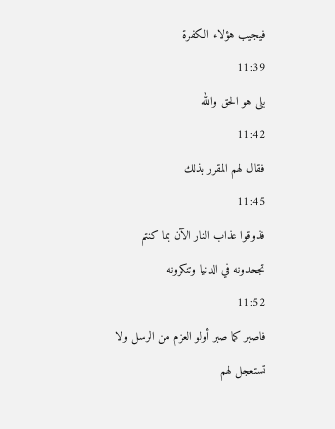فيجيب هؤلاء الكفرة
11:39
بلى هو الحق والله
11:42
فقال لهم المقرر بذلك
11:45
فذوقوا عذاب النار الآن بما كنتم تجحدونه في الدنيا وتنكرونه
11:52
فاصبر كما صبر أولو العزم من الرسل ولا تستعجل لهم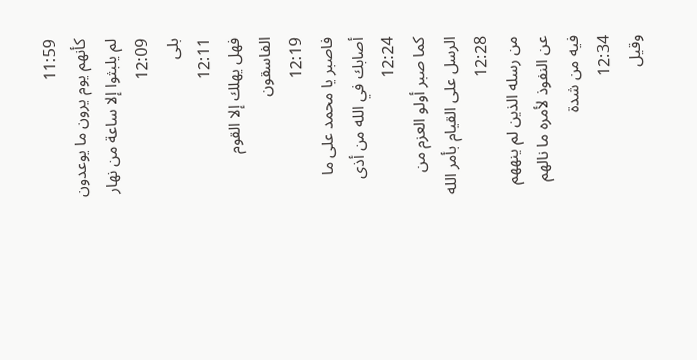11:59
كأنهم يوم يرون ما يوعدون لم يلبثوا إلا ساعة من نهار
12:09
بلى
12:11
فهل يهلك إلا القوم الفاسقون
12:19
فاصبر يا محمد على ما أصابك في الله من أذى
12:24
كما صبر أولو العزم من الرسل على القيام بأمر الله
12:28
من رسله الذين لم ينههم عن النفوذ لأمره ما نالهم فيه من شدة
12:34
وقيل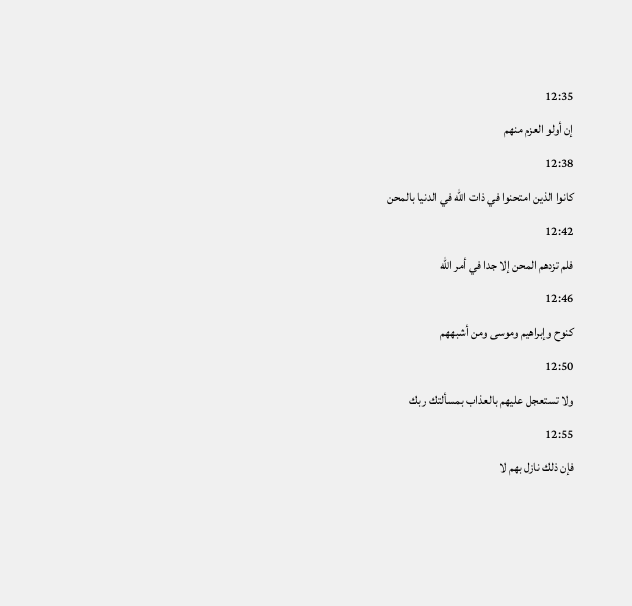12:35
إن أولو العزم منهم
12:38
كانوا الذين امتحنوا في ذات الله في الدنيا بالمحن
12:42
فلم تزدهم المحن إلا جدا في أمر الله
12:46
كنوح وإبراهيم وموسى ومن أشبههم
12:50
ولا تستعجل عليهم بالعذاب بمسألتك ربك
12:55
فإن ذلك نازل بهم لا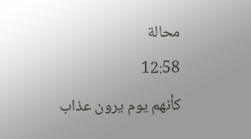محالة
12:58
كأنهم يوم يرون عذاب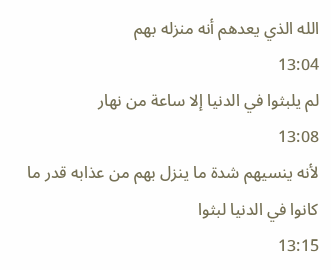الله الذي يعدهم أنه منزله بهم
13:04
لم يلبثوا في الدنيا إلا ساعة من نهار
13:08
لأنه ينسيهم شدة ما ينزل بهم من عذابه قدر ما كانوا في الدنيا لبثوا
13:15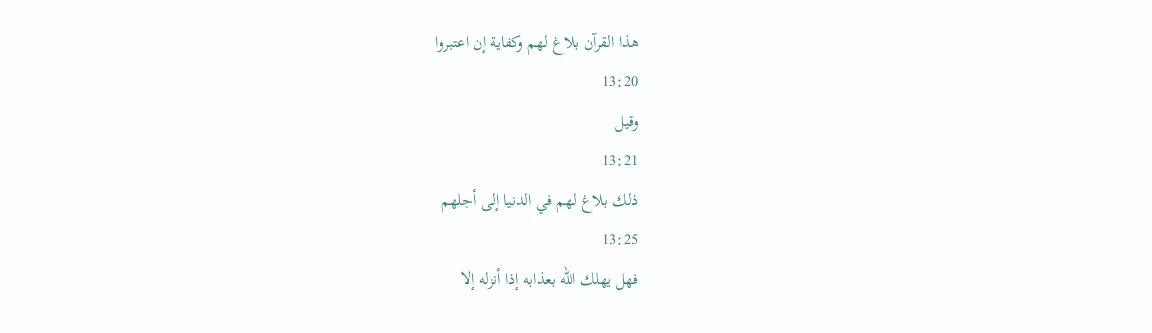هذا القرآن بلاغ لهم وكفاية إن اعتبروا
13:20
وقيل
13:21
ذلك بلاغ لهم في الدنيا إلى أجلهم
13:25
فهل يهلك الله بعذابه إذا أنزله إلا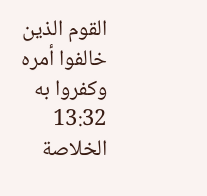القوم الذين خالفوا أمره وكفروا به
13:32
الخلاصة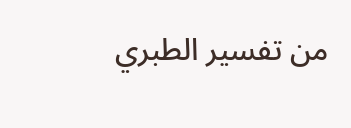من تفسير الطبري